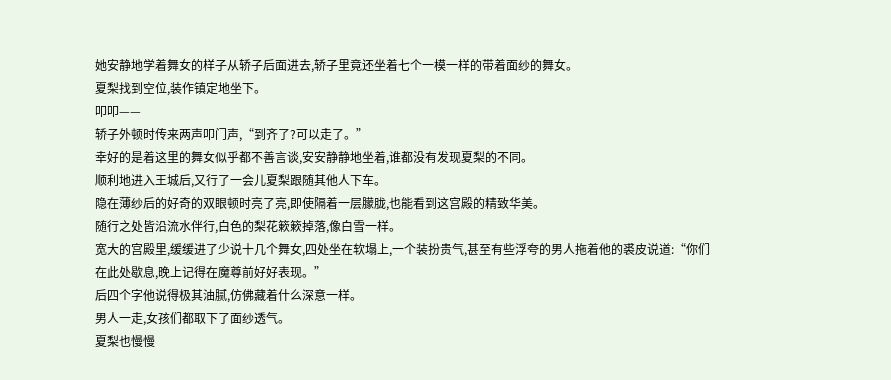她安静地学着舞女的样子从轿子后面进去,轿子里竟还坐着七个一模一样的带着面纱的舞女。
夏梨找到空位,装作镇定地坐下。
叩叩——
轿子外顿时传来两声叩门声,“到齐了?可以走了。”
幸好的是着这里的舞女似乎都不善言谈,安安静静地坐着,谁都没有发现夏梨的不同。
顺利地进入王城后,又行了一会儿夏梨跟随其他人下车。
隐在薄纱后的好奇的双眼顿时亮了亮,即使隔着一层朦胧,也能看到这宫殿的精致华美。
随行之处皆沿流水伴行,白色的梨花簌簌掉落,像白雪一样。
宽大的宫殿里,缓缓进了少说十几个舞女,四处坐在软塌上,一个装扮贵气,甚至有些浮夸的男人拖着他的裘皮说道:“你们在此处歇息,晚上记得在魔尊前好好表现。”
后四个字他说得极其油腻,仿佛藏着什么深意一样。
男人一走,女孩们都取下了面纱透气。
夏梨也慢慢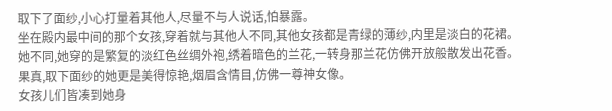取下了面纱,小心打量着其他人,尽量不与人说话,怕暴露。
坐在殿内最中间的那个女孩,穿着就与其他人不同,其他女孩都是青绿的薄纱,内里是淡白的花裙。
她不同,她穿的是繁复的淡红色丝绸外袍,绣着暗色的兰花,一转身那兰花仿佛开放般散发出花香。
果真,取下面纱的她更是美得惊艳,烟眉含情目,仿佛一尊神女像。
女孩儿们皆凑到她身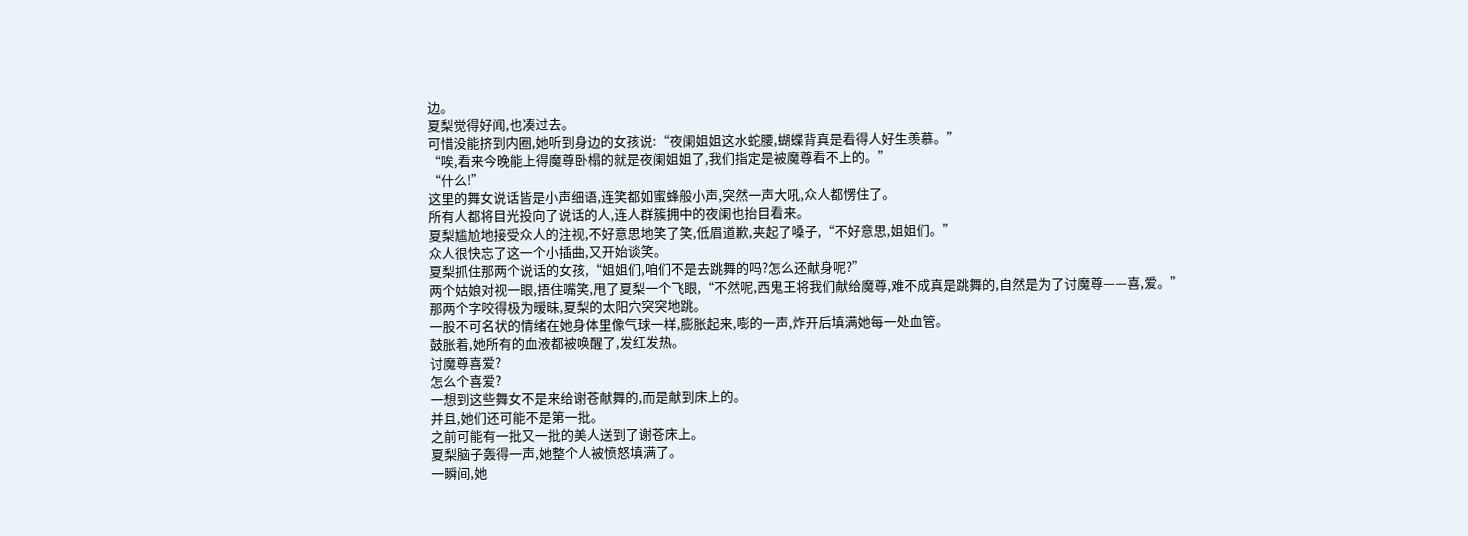边。
夏梨觉得好闻,也凑过去。
可惜没能挤到内圈,她听到身边的女孩说:“夜阑姐姐这水蛇腰,蝴蝶背真是看得人好生羡慕。”
“唉,看来今晚能上得魔尊卧榻的就是夜阑姐姐了,我们指定是被魔尊看不上的。”
“什么!”
这里的舞女说话皆是小声细语,连笑都如蜜蜂般小声,突然一声大吼,众人都愣住了。
所有人都将目光投向了说话的人,连人群簇拥中的夜阑也抬目看来。
夏梨尴尬地接受众人的注视,不好意思地笑了笑,低眉道歉,夹起了嗓子,“不好意思,姐姐们。”
众人很快忘了这一个小插曲,又开始谈笑。
夏梨抓住那两个说话的女孩,“姐姐们,咱们不是去跳舞的吗?怎么还献身呢?”
两个姑娘对视一眼,捂住嘴笑,甩了夏梨一个飞眼,“不然呢,西鬼王将我们献给魔尊,难不成真是跳舞的,自然是为了讨魔尊——喜,爱。”
那两个字咬得极为暧昧,夏梨的太阳穴突突地跳。
一股不可名状的情绪在她身体里像气球一样,膨胀起来,嘭的一声,炸开后填满她每一处血管。
鼓胀着,她所有的血液都被唤醒了,发红发热。
讨魔尊喜爱?
怎么个喜爱?
一想到这些舞女不是来给谢苍献舞的,而是献到床上的。
并且,她们还可能不是第一批。
之前可能有一批又一批的美人送到了谢苍床上。
夏梨脑子轰得一声,她整个人被愤怒填满了。
一瞬间,她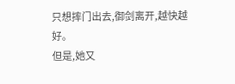只想摔门出去,御剑离开,越快越好。
但是,她又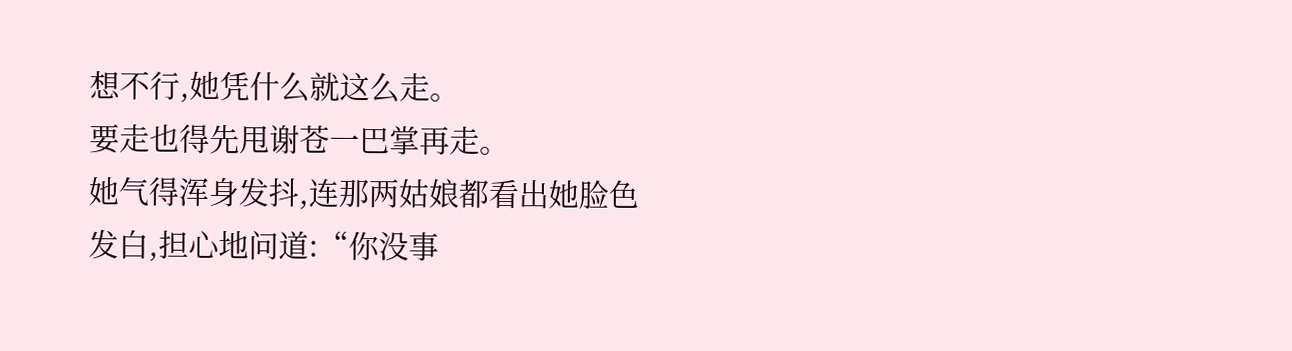想不行,她凭什么就这么走。
要走也得先甩谢苍一巴掌再走。
她气得浑身发抖,连那两姑娘都看出她脸色发白,担心地问道:“你没事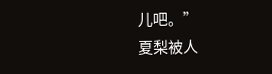儿吧。”
夏梨被人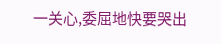一关心,委屈地快要哭出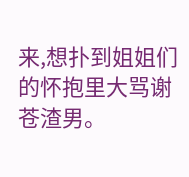来,想扑到姐姐们的怀抱里大骂谢苍渣男。